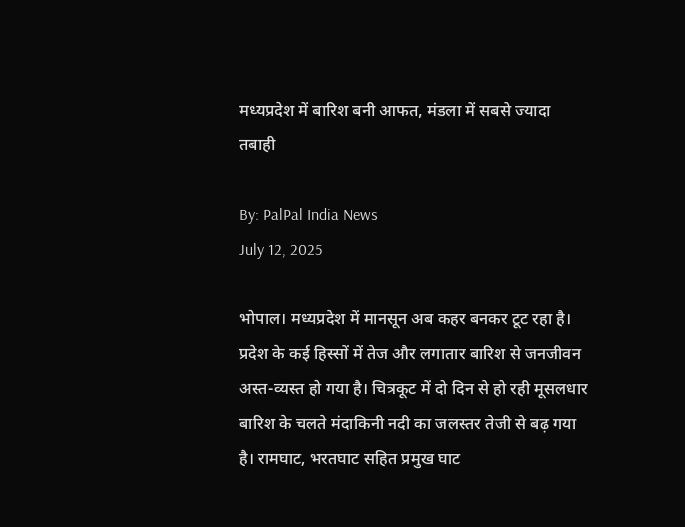मध्यप्रदेश में बारिश बनी आफत, मंडला में सबसे ज्यादा तबाही

By: PalPal India News
July 12, 2025

भोपाल। मध्यप्रदेश में मानसून अब कहर बनकर टूट रहा है। प्रदेश के कई हिस्सों में तेज और लगातार बारिश से जनजीवन अस्त-व्यस्त हो गया है। चित्रकूट में दो दिन से हो रही मूसलधार बारिश के चलते मंदाकिनी नदी का जलस्तर तेजी से बढ़ गया है। रामघाट, भरतघाट सहित प्रमुख घाट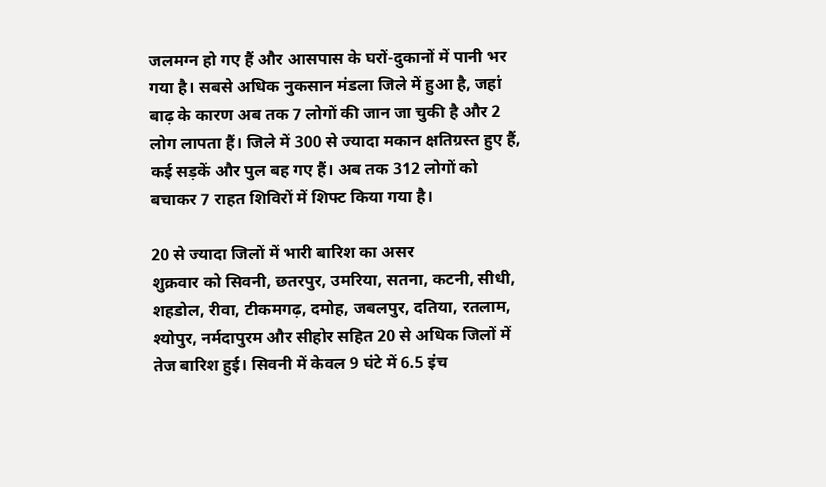जलमग्न हो गए हैं और आसपास के घरों-दुकानों में पानी भर गया है। सबसे अधिक नुकसान मंडला जिले में हुआ है, जहां बाढ़ के कारण अब तक 7 लोगों की जान जा चुकी है और 2 लोग लापता हैं। जिले में 300 से ज्यादा मकान क्षतिग्रस्त हुए हैं, कई सड़कें और पुल बह गए हैं। अब तक 312 लोगों को बचाकर 7 राहत शिविरों में शिफ्ट किया गया है।

20 से ज्यादा जिलों में भारी बारिश का असर
शुक्रवार को सिवनी, छतरपुर, उमरिया, सतना, कटनी, सीधी, शहडोल, रीवा, टीकमगढ़, दमोह, जबलपुर, दतिया, रतलाम, श्योपुर, नर्मदापुरम और सीहोर सहित 20 से अधिक जिलों में तेज बारिश हुई। सिवनी में केवल 9 घंटे में 6.5 इंच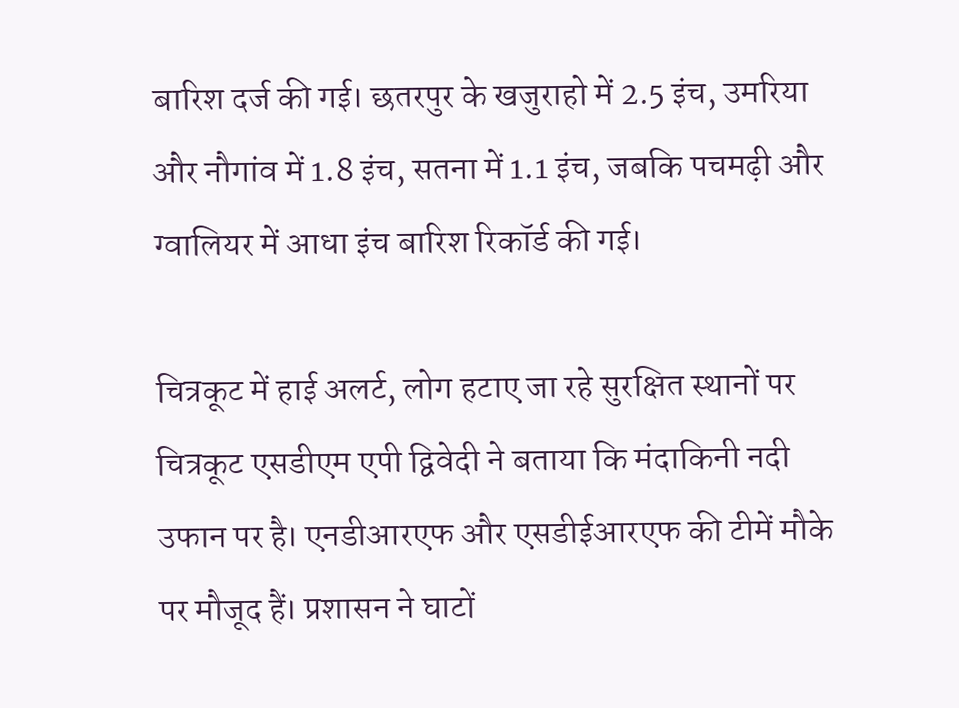बारिश दर्ज की गई। छतरपुर के खजुराहो में 2.5 इंच, उमरिया और नौगांव में 1.8 इंच, सतना में 1.1 इंच, जबकि पचमढ़ी और ग्वालियर में आधा इंच बारिश रिकॉर्ड की गई।

चित्रकूट में हाई अलर्ट, लोग हटाए जा रहे सुरक्षित स्थानों पर
चित्रकूट एसडीएम एपी द्विवेदी ने बताया कि मंदाकिनी नदी उफान पर है। एनडीआरएफ और एसडीईआरएफ की टीमें मौके पर मौजूद हैं। प्रशासन ने घाटों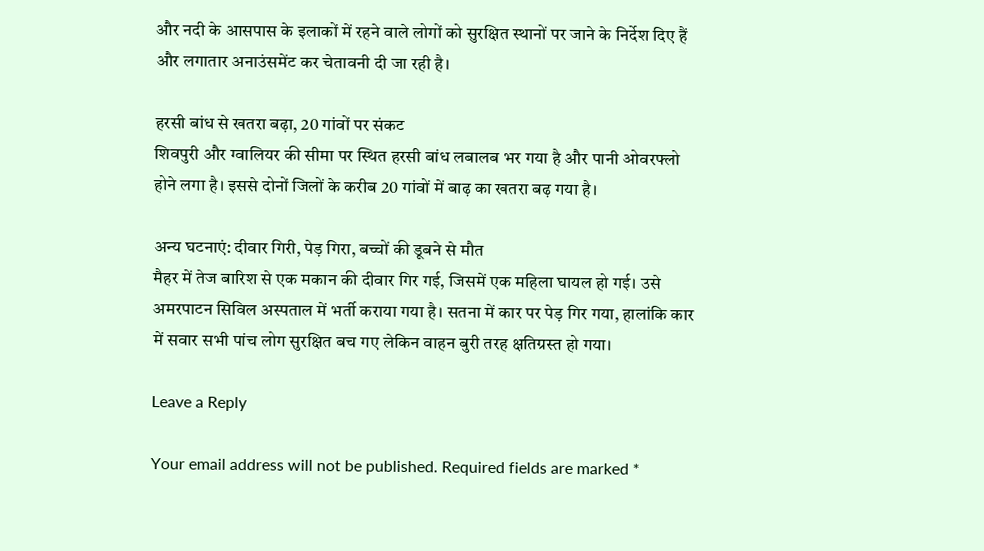और नदी के आसपास के इलाकों में रहने वाले लोगों को सुरक्षित स्थानों पर जाने के निर्देश दिए हैं और लगातार अनाउंसमेंट कर चेतावनी दी जा रही है।

हरसी बांध से खतरा बढ़ा, 20 गांवों पर संकट
शिवपुरी और ग्वालियर की सीमा पर स्थित हरसी बांध लबालब भर गया है और पानी ओवरफ्लो होने लगा है। इससे दोनों जिलों के करीब 20 गांवों में बाढ़ का खतरा बढ़ गया है।

अन्य घटनाएं: दीवार गिरी, पेड़ गिरा, बच्चों की डूबने से मौत
मैहर में तेज बारिश से एक मकान की दीवार गिर गई, जिसमें एक महिला घायल हो गई। उसे अमरपाटन सिविल अस्पताल में भर्ती कराया गया है। सतना में कार पर पेड़ गिर गया, हालांकि कार में सवार सभी पांच लोग सुरक्षित बच गए लेकिन वाहन बुरी तरह क्षतिग्रस्त हो गया।

Leave a Reply

Your email address will not be published. Required fields are marked *